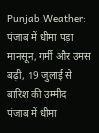Punjab Weather: पंजाब में धीमा पड़ा मानसून, गर्मी और उमस बढ़ी, 19 जुलाई से बारिश की उम्मीद
पंजाब में धीमा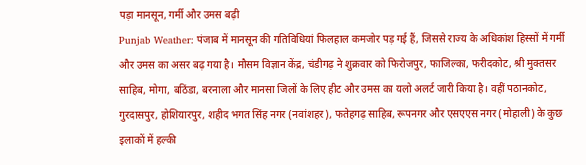पड़ा मानसून, गर्मी और उमस बढ़ी
Punjab Weather: पंजाब में मानसून की गतिविधियां फिलहाल कमजोर पड़ गई हैं, जिससे राज्य के अधिकांश हिस्सों में गर्मी और उमस का असर बढ़ गया है। मौसम विज्ञान केंद्र, चंडीगढ़ ने शुक्रवार को फिरोजपुर, फाजिल्का, फरीदकोट, श्री मुक्तसर साहिब, मोगा, बठिंडा, बरनाला और मानसा जिलों के लिए हीट और उमस का यलो अलर्ट जारी किया है। वहीं पठानकोट, गुरदासपुर, होशियारपुर, शहीद भगत सिंह नगर (नवांशहर), फतेहगढ़ साहिब, रूपनगर और एसएएस नगर (मोहाली) के कुछ इलाकों में हल्की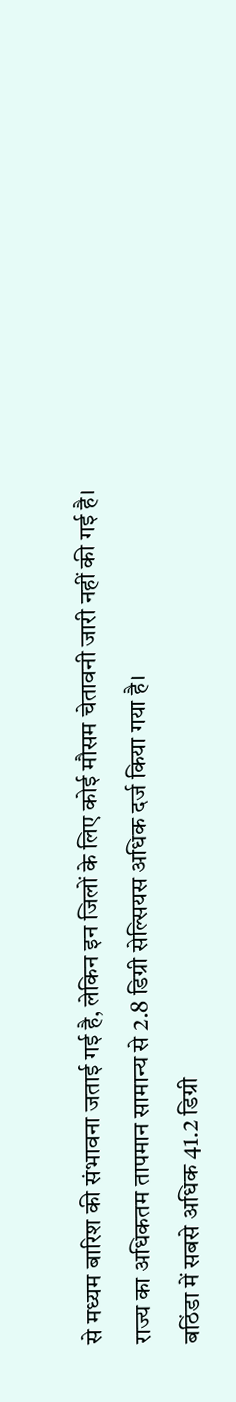से मध्यम बारिश की संभावना जताई गई है, लेकिन इन जिलों के लिए कोई मौसम चेतावनी जारी नहीं की गई है। राज्य का अधिकतम तापमान सामान्य से 2.8 डिग्री सेल्सियस अधिक दर्ज किया गया है।
बठिंडा में सबसे अधिक 41.2 डिग्री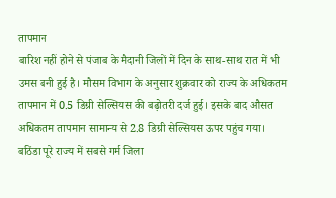तापमान
बारिश नहीं होने से पंजाब के मैदानी जिलों में दिन के साथ-साथ रात में भी उमस बनी हुई है। मौसम विभाग के अनुसार शुक्रवार को राज्य के अधिकतम तापमान में 0.5 डिग्री सेल्सियस की बढ़ोतरी दर्ज हुई। इसके बाद औसत अधिकतम तापमान सामान्य से 2.8 डिग्री सेल्सियस ऊपर पहुंच गया। बठिंडा पूरे राज्य में सबसे गर्म जिला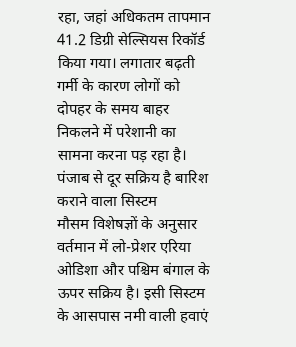रहा, जहां अधिकतम तापमान 41.2 डिग्री सेल्सियस रिकॉर्ड किया गया। लगातार बढ़ती गर्मी के कारण लोगों को दोपहर के समय बाहर निकलने में परेशानी का सामना करना पड़ रहा है।
पंजाब से दूर सक्रिय है बारिश कराने वाला सिस्टम
मौसम विशेषज्ञों के अनुसार वर्तमान में लो-प्रेशर एरिया ओडिशा और पश्चिम बंगाल के ऊपर सक्रिय है। इसी सिस्टम के आसपास नमी वाली हवाएं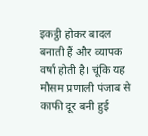इकट्ठी होकर बादल बनाती हैं और व्यापक वर्षा होती है। चूंकि यह मौसम प्रणाली पंजाब से काफी दूर बनी हुई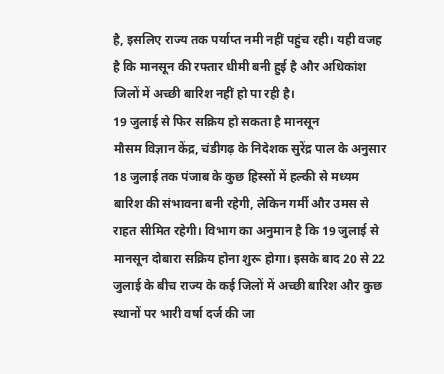है, इसलिए राज्य तक पर्याप्त नमी नहीं पहुंच रही। यही वजह है कि मानसून की रफ्तार धीमी बनी हुई है और अधिकांश जिलों में अच्छी बारिश नहीं हो पा रही है।
19 जुलाई से फिर सक्रिय हो सकता है मानसून
मौसम विज्ञान केंद्र, चंडीगढ़ के निदेशक सुरेंद्र पाल के अनुसार 18 जुलाई तक पंजाब के कुछ हिस्सों में हल्की से मध्यम बारिश की संभावना बनी रहेगी, लेकिन गर्मी और उमस से राहत सीमित रहेगी। विभाग का अनुमान है कि 19 जुलाई से मानसून दोबारा सक्रिय होना शुरू होगा। इसके बाद 20 से 22 जुलाई के बीच राज्य के कई जिलों में अच्छी बारिश और कुछ स्थानों पर भारी वर्षा दर्ज की जा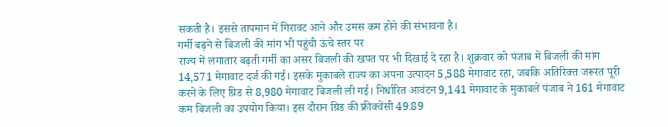सकती है। इससे तापमान में गिरावट आने और उमस कम होने की संभावना है।
गर्मी बढ़ने से बिजली की मांग भी पहुंची ऊंचे स्तर पर
राज्य में लगातार बढ़ती गर्मी का असर बिजली की खपत पर भी दिखाई दे रहा है। शुक्रवार को पंजाब में बिजली की मांग 14,571 मेगावाट दर्ज की गई। इसके मुकाबले राज्य का अपना उत्पादन 5,588 मेगावाट रहा, जबकि अतिरिक्त जरूरत पूरी करने के लिए ग्रिड से 8,980 मेगावाट बिजली ली गई। निर्धारित आवंटन 9,141 मेगावाट के मुकाबले पंजाब ने 161 मेगावाट कम बिजली का उपयोग किया। इस दौरान ग्रिड की फ्रीक्वेंसी 49.89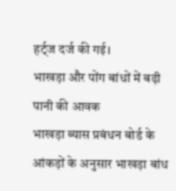हर्ट्ज दर्ज की गई।
भाखड़ा और पोंग बांधों में बढ़ी पानी की आवक
भाखड़ा ब्यास प्रबंधन बोर्ड के आंकड़ों के अनुसार भाखड़ा बांध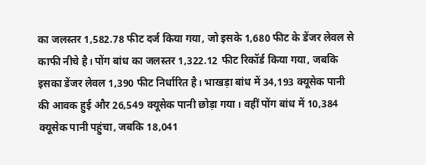का जलस्तर 1,582.78 फीट दर्ज किया गया, जो इसके 1,680 फीट के डेंजर लेवल से काफी नीचे है। पोंग बांध का जलस्तर 1,322.12 फीट रिकॉर्ड किया गया, जबकि इसका डेंजर लेवल 1,390 फीट निर्धारित है। भाखड़ा बांध में 34,193 क्यूसेक पानी की आवक हुई और 26,549 क्यूसेक पानी छोड़ा गया। वहीं पोंग बांध में 10,384 क्यूसेक पानी पहुंचा, जबकि 18,041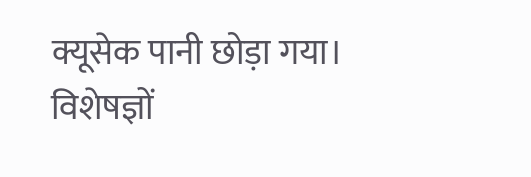क्यूसेक पानी छोड़ा गया। विशेषज्ञों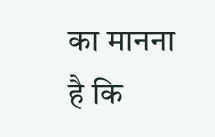का मानना है कि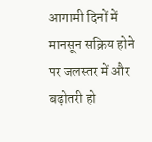आगामी दिनों में मानसून सक्रिय होने पर जलस्तर में और बढ़ोतरी हो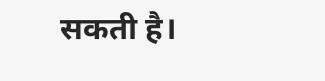सकती है।